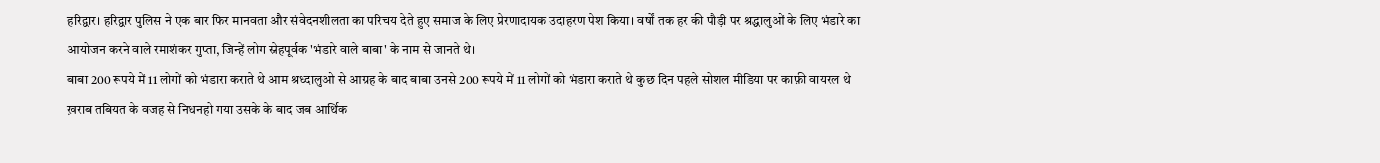हरिद्वार। हरिद्वार पुलिस ने एक बार फिर मानवता और संवेदनशीलता का परिचय देते हुए समाज के लिए प्रेरणादायक उदाहरण पेश किया। वर्षों तक हर की पौड़ी पर श्रद्धालुओं के लिए भंडारे का आयोजन करने वाले रमाशंकर गुप्ता, जिन्हें लोग स्नेहपूर्वक 'भंडारे वाले बाबा' के नाम से जानते थे।
बाबा 200 रूपये में 11 लोगों को भंडारा कराते थे आम श्रध्दालुओ से आग्रह के बाद बाबा उनसे 200 रूपये में 11 लोगों को भंडारा कराते थे कुछ दिन पहले सोशल मीडिया पर काफ़ी वायरल थे ख़राब तबियत के वजह से निधनहो गया उसके के बाद जब आर्थिक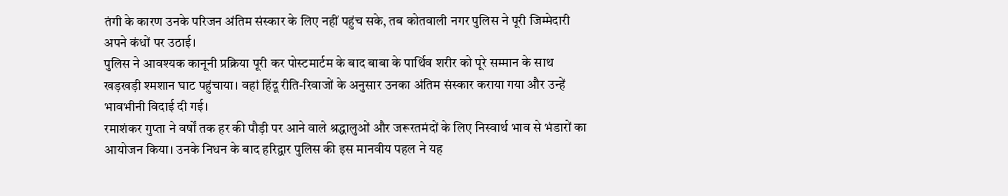तंगी के कारण उनके परिजन अंतिम संस्कार के लिए नहीं पहुंच सके, तब कोतवाली नगर पुलिस ने पूरी जिम्मेदारी अपने कंधों पर उठाई।
पुलिस ने आवश्यक कानूनी प्रक्रिया पूरी कर पोस्टमार्टम के बाद बाबा के पार्थिव शरीर को पूरे सम्मान के साथ खड़खड़ी श्मशान घाट पहुंचाया। वहां हिंदू रीति-रिवाजों के अनुसार उनका अंतिम संस्कार कराया गया और उन्हें भावभीनी विदाई दी गई।
रमाशंकर गुप्ता ने वर्षों तक हर की पौड़ी पर आने वाले श्रद्धालुओं और जरूरतमंदों के लिए निस्वार्थ भाव से भंडारों का आयोजन किया। उनके निधन के बाद हरिद्वार पुलिस की इस मानवीय पहल ने यह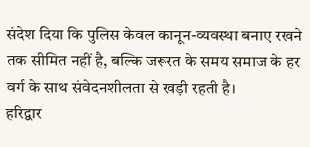संदेश दिया कि पुलिस केवल कानून-व्यवस्था बनाए रखने तक सीमित नहीं है, बल्कि जरूरत के समय समाज के हर वर्ग के साथ संवेदनशीलता से खड़ी रहती है।
हरिद्वार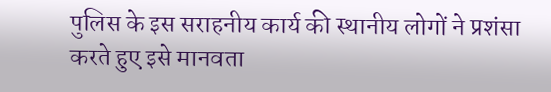पुलिस के इस सराहनीय कार्य की स्थानीय लोगों ने प्रशंसा करते हुए इसे मानवता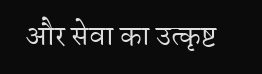और सेवा का उत्कृष्ट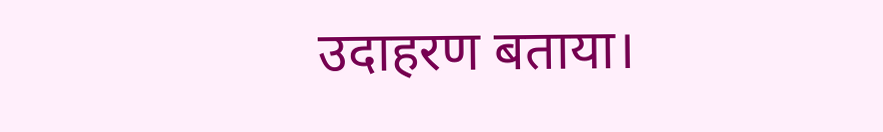उदाहरण बताया।